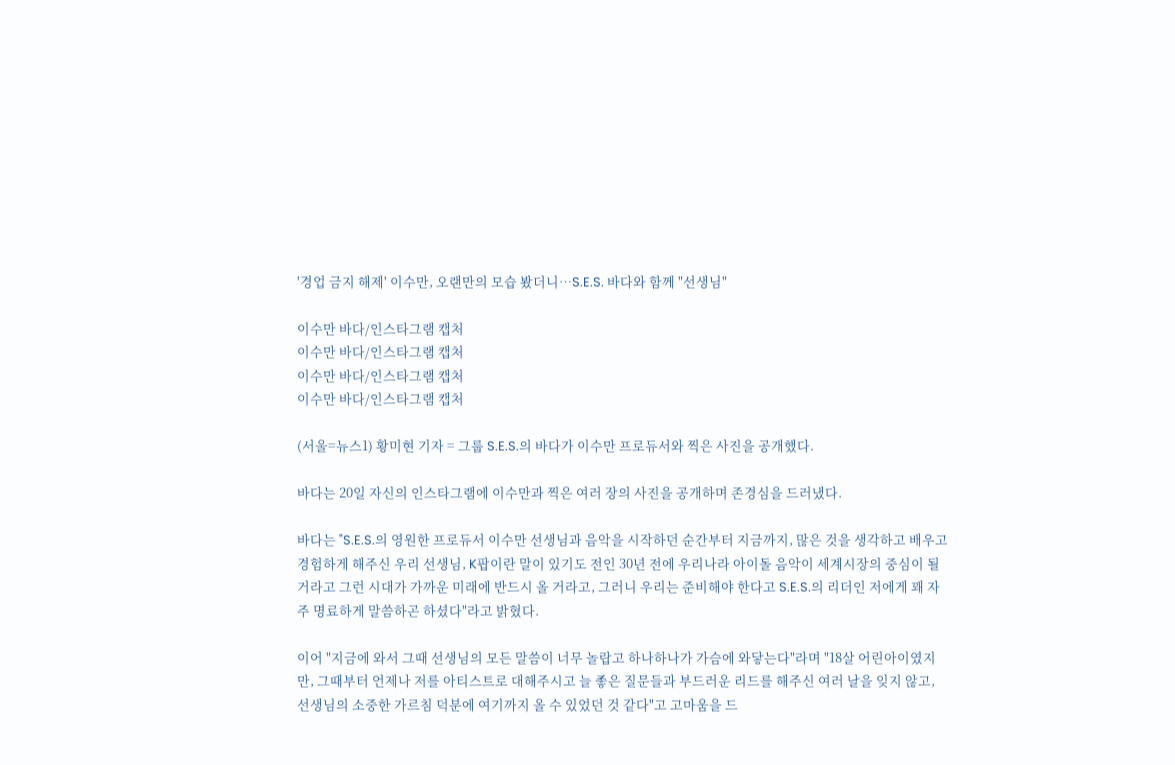'경업 금지 해제' 이수만, 오랜만의 모습 봤더니…S.E.S. 바다와 함께 "선생님"

이수만 바다/인스타그램 캡처
이수만 바다/인스타그램 캡처
이수만 바다/인스타그램 캡처
이수만 바다/인스타그램 캡처

(서울=뉴스1) 황미현 기자 = 그룹 S.E.S.의 바다가 이수만 프로듀서와 찍은 사진을 공개했다.

바다는 20일 자신의 인스타그램에 이수만과 찍은 여러 장의 사진을 공개하며 존경심을 드러냈다.

바다는 "S.E.S.의 영원한 프로듀서 이수만 선생님과 음악을 시작하던 순간부터 지금까지, 많은 것을 생각하고 배우고 경험하게 해주신 우리 선생님, K팝이란 말이 있기도 전인 30년 전에 우리나라 아이돌 음악이 세계시장의 중심이 될 거라고 그런 시대가 가까운 미래에 반드시 올 거라고, 그러니 우리는 준비해야 한다고 S.E.S.의 리더인 저에게 꽤 자주 명료하게 말씀하곤 하셨다"라고 밝혔다.

이어 "지금에 와서 그때 선생님의 모든 말씀이 너무 놀랍고 하나하나가 가슴에 와닿는다"라며 "18살 어린아이였지만, 그때부터 언제나 저를 아티스트로 대해주시고 늘 좋은 질문들과 부드러운 리드를 해주신 여러 날을 잊지 않고, 선생님의 소중한 가르침 덕분에 여기까지 올 수 있었던 것 같다"고 고마움을 드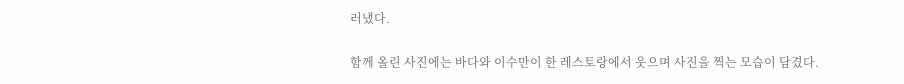러냈다.

함께 올린 사진에는 바다와 이수만이 한 레스토랑에서 웃으며 사진을 찍는 모습이 담겼다.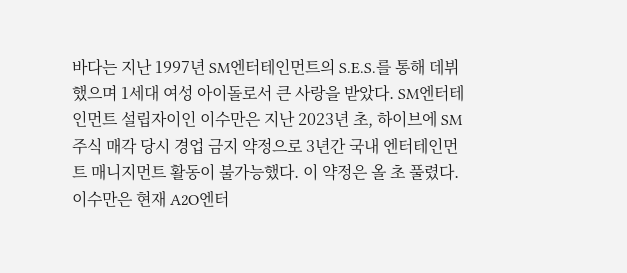바다는 지난 1997년 SM엔터테인먼트의 S.E.S.를 통해 데뷔했으며 1세대 여성 아이돌로서 큰 사랑을 받았다. SM엔터테인먼트 설립자이인 이수만은 지난 2023년 초, 하이브에 SM 주식 매각 당시 경업 금지 약정으로 3년간 국내 엔터테인먼트 매니지먼트 활동이 불가능했다. 이 약정은 올 초 풀렸다. 이수만은 현재 A2O엔터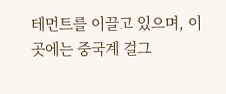테먼트를 이끌고 있으며, 이 곳에는 중국계 걸그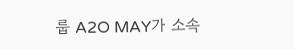룹 A2O MAY가 소속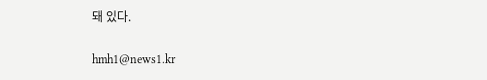돼 있다.

hmh1@news1.kr